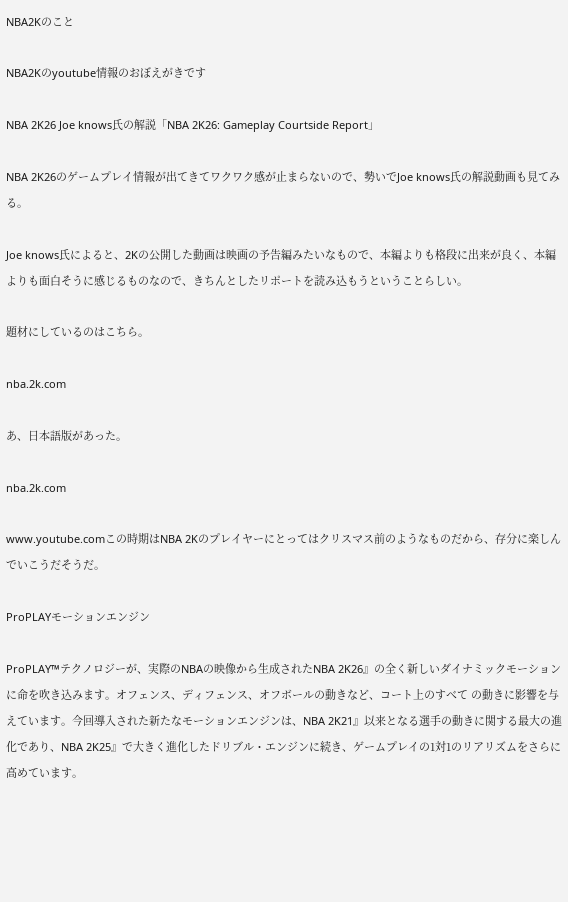NBA2Kのこと

NBA2Kのyoutube情報のおぼえがきです

NBA 2K26 Joe knows氏の解説「NBA 2K26: Gameplay Courtside Report」

NBA 2K26のゲームプレイ情報が出てきてワクワク感が止まらないので、勢いでJoe knows氏の解説動画も見てみる。

Joe knows氏によると、2Kの公開した動画は映画の予告編みたいなもので、本編よりも格段に出来が良く、本編よりも面白そうに感じるものなので、きちんとしたリポートを読み込もうということらしい。

題材にしているのはこちら。

nba.2k.com

あ、日本語版があった。

nba.2k.com

www.youtube.comこの時期はNBA 2Kのプレイヤーにとってはクリスマス前のようなものだから、存分に楽しんでいこうだそうだ。

ProPLAYモーションエンジン

ProPLAY™テクノロジーが、実際のNBAの映像から生成されたNBA 2K26』の全く新しいダイナミックモーションに命を吹き込みます。オフェンス、ディフェンス、オフボールの動きなど、コート上のすべて の動きに影響を与えています。今回導入された新たなモーションエンジンは、NBA 2K21』以来となる選手の動きに関する最大の進化であり、NBA 2K25』で大きく進化したドリブル・エンジンに続き、ゲームプレイの1対1のリアリズムをさらに高めています。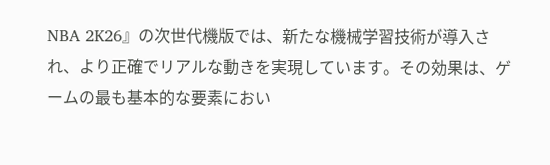NBA 2K26』の次世代機版では、新たな機械学習技術が導入され、より正確でリアルな動きを実現しています。その効果は、ゲームの最も基本的な要素におい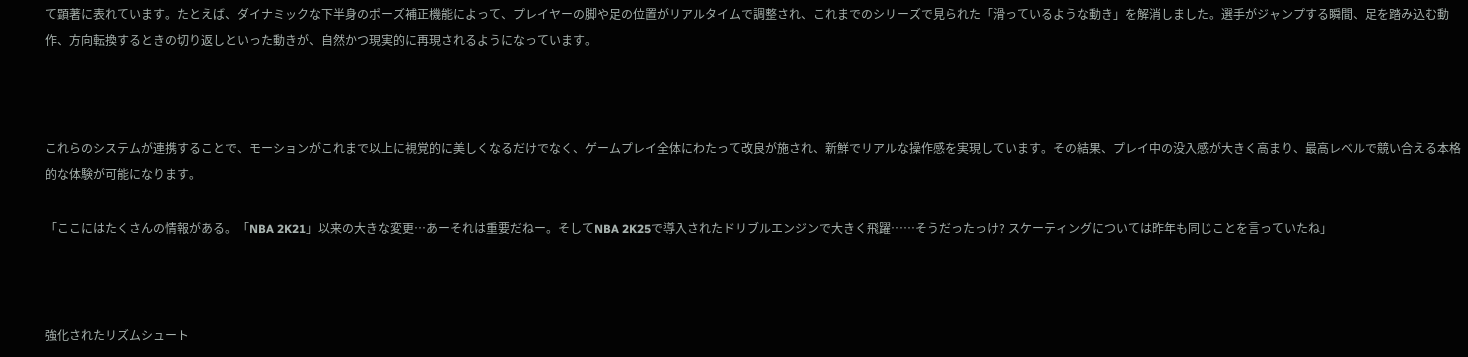て顕著に表れています。たとえば、ダイナミックな下半身のポーズ補正機能によって、プレイヤーの脚や足の位置がリアルタイムで調整され、これまでのシリーズで見られた「滑っているような動き」を解消しました。選手がジャンプする瞬間、足を踏み込む動作、方向転換するときの切り返しといった動きが、自然かつ現実的に再現されるようになっています。



これらのシステムが連携することで、モーションがこれまで以上に視覚的に美しくなるだけでなく、ゲームプレイ全体にわたって改良が施され、新鮮でリアルな操作感を実現しています。その結果、プレイ中の没入感が大きく高まり、最高レベルで競い合える本格的な体験が可能になります。

「ここにはたくさんの情報がある。「NBA 2K21」以来の大きな変更…あーそれは重要だねー。そしてNBA 2K25で導入されたドリブルエンジンで大きく飛躍……そうだったっけ? スケーティングについては昨年も同じことを言っていたね」



強化されたリズムシュート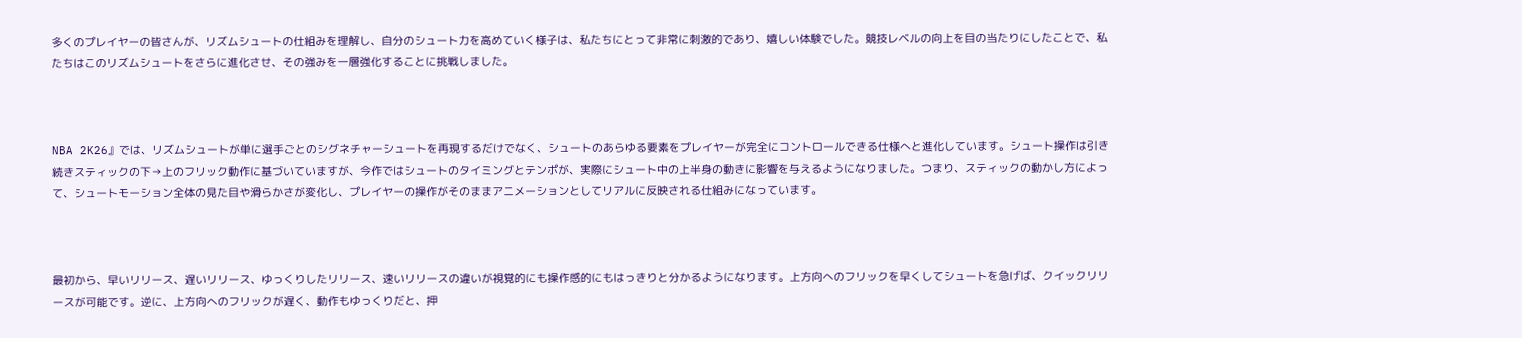多くのプレイヤーの皆さんが、リズムシュートの仕組みを理解し、自分のシュート力を高めていく様子は、私たちにとって非常に刺激的であり、嬉しい体験でした。競技レベルの向上を目の当たりにしたことで、私たちはこのリズムシュートをさらに進化させ、その強みを一層強化することに挑戦しました。



NBA 2K26』では、リズムシュートが単に選手ごとのシグネチャーシュートを再現するだけでなく、シュートのあらゆる要素をプレイヤーが完全にコントロールできる仕様へと進化しています。シュート操作は引き続きスティックの下→上のフリック動作に基づいていますが、今作ではシュートのタイミングとテンポが、実際にシュート中の上半身の動きに影響を与えるようになりました。つまり、スティックの動かし方によって、シュートモーション全体の見た目や滑らかさが変化し、プレイヤーの操作がそのままアニメーションとしてリアルに反映される仕組みになっています。



最初から、早いリリース、遅いリリース、ゆっくりしたリリース、速いリリースの違いが視覚的にも操作感的にもはっきりと分かるようになります。上方向へのフリックを早くしてシュートを急げば、クイックリリースが可能です。逆に、上方向へのフリックが遅く、動作もゆっくりだと、押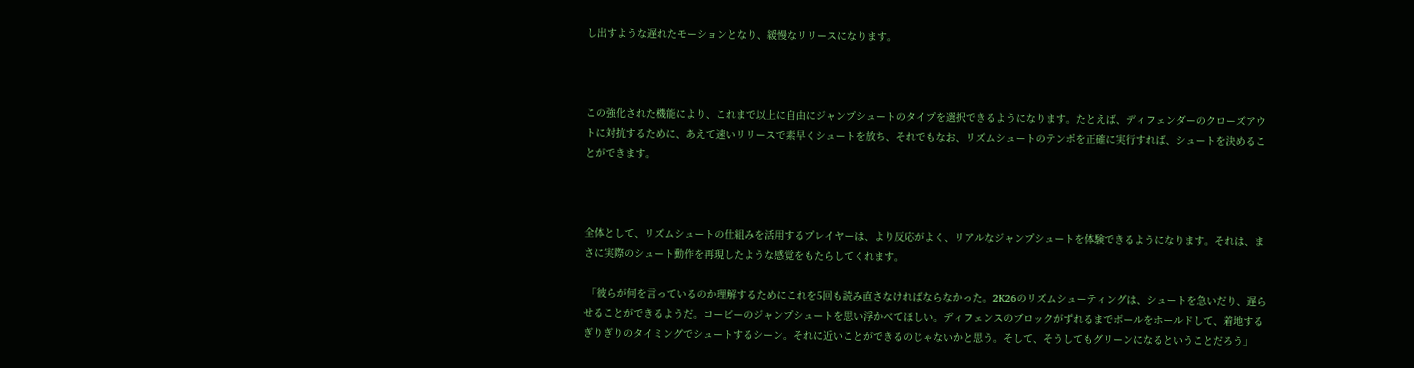し出すような遅れたモーションとなり、緩慢なリリースになります。



この強化された機能により、これまで以上に自由にジャンプシュートのタイプを選択できるようになります。たとえば、ディフェンダーのクローズアウトに対抗するために、あえて速いリリースで素早くシュートを放ち、それでもなお、リズムシュートのテンポを正確に実行すれば、シュートを決めることができます。



全体として、リズムシュートの仕組みを活用するプレイヤーは、より反応がよく、リアルなジャンプシュートを体験できるようになります。それは、まさに実際のシュート動作を再現したような感覚をもたらしてくれます。

 「彼らが何を言っているのか理解するためにこれを5回も読み直さなければならなかった。2K26のリズムシューティングは、シュートを急いだり、遅らせることができるようだ。コービーのジャンプシュートを思い浮かべてほしい。ディフェンスのブロックがずれるまでボールをホールドして、着地するぎりぎりのタイミングでシュートするシーン。それに近いことができるのじゃないかと思う。そして、そうしてもグリーンになるということだろう」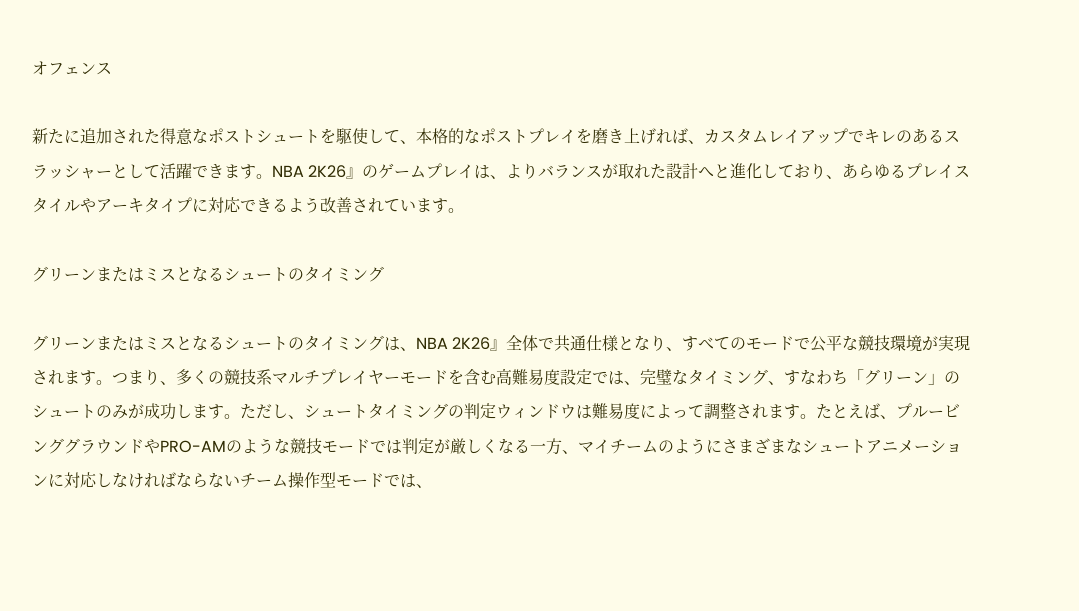オフェンス

新たに追加された得意なポストシュートを駆使して、本格的なポストプレイを磨き上げれば、カスタムレイアップでキレのあるスラッシャーとして活躍できます。NBA 2K26』のゲームプレイは、よりバランスが取れた設計へと進化しており、あらゆるプレイスタイルやアーキタイプに対応できるよう改善されています。

グリーンまたはミスとなるシュートのタイミング

グリーンまたはミスとなるシュートのタイミングは、NBA 2K26』全体で共通仕様となり、すべてのモードで公平な競技環境が実現されます。つまり、多くの競技系マルチプレイヤーモードを含む高難易度設定では、完璧なタイミング、すなわち「グリーン」のシュートのみが成功します。ただし、シュートタイミングの判定ウィンドウは難易度によって調整されます。たとえば、プルービンググラウンドやPRO-AMのような競技モードでは判定が厳しくなる一方、マイチームのようにさまざまなシュートアニメーションに対応しなければならないチーム操作型モードでは、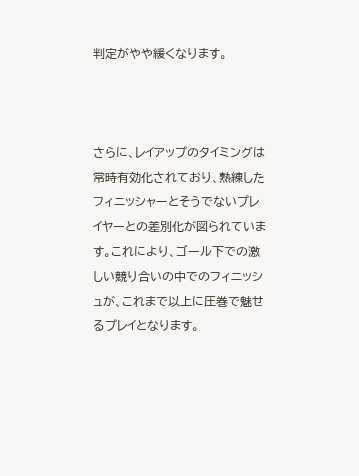判定がやや緩くなります。



さらに、レイアップのタイミングは常時有効化されており、熟練したフィニッシャーとそうでないプレイヤーとの差別化が図られています。これにより、ゴール下での激しい競り合いの中でのフィニッシュが、これまで以上に圧巻で魅せるプレイとなります。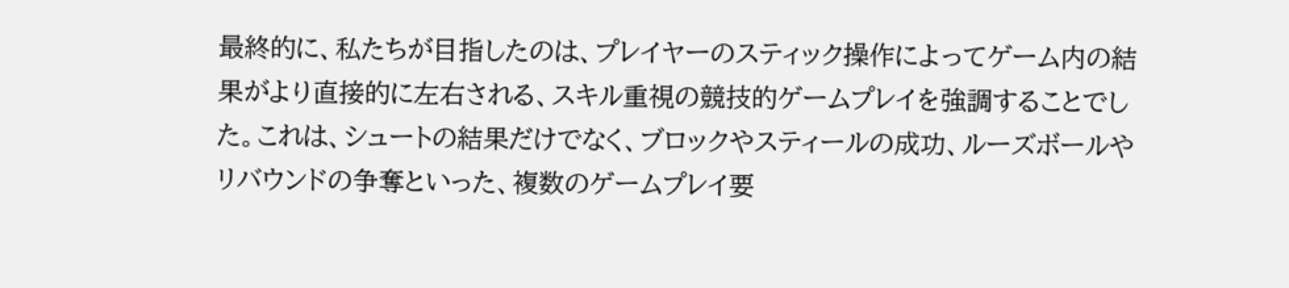最終的に、私たちが目指したのは、プレイヤーのスティック操作によってゲーム内の結果がより直接的に左右される、スキル重視の競技的ゲームプレイを強調することでした。これは、シュートの結果だけでなく、ブロックやスティールの成功、ルーズボールやリバウンドの争奪といった、複数のゲームプレイ要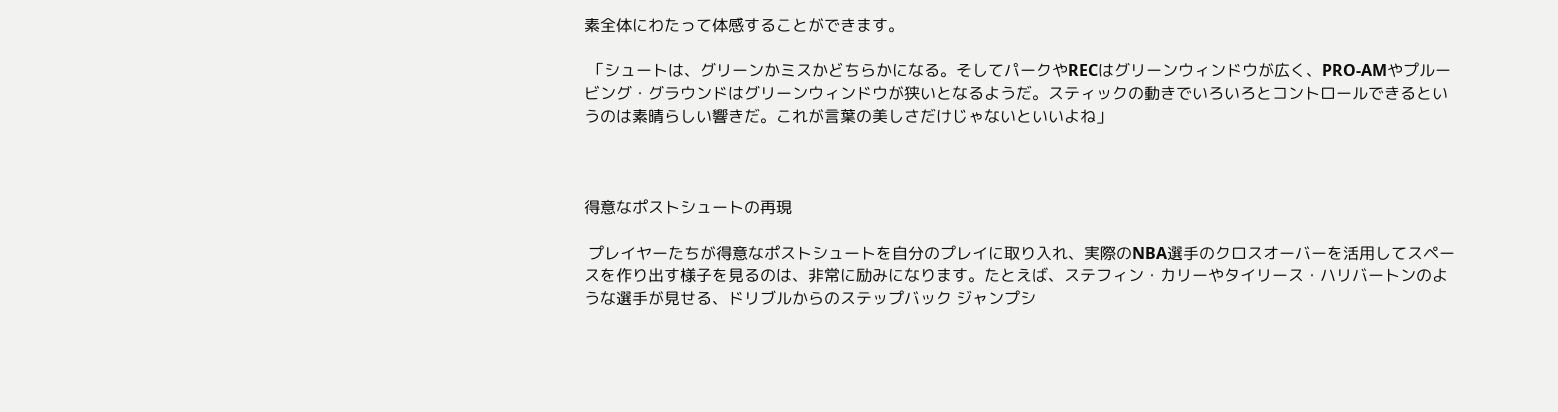素全体にわたって体感することができます。

 「シュートは、グリーンかミスかどちらかになる。そしてパークやRECはグリーンウィンドウが広く、PRO-AMやプルービング・グラウンドはグリーンウィンドウが狭いとなるようだ。スティックの動きでいろいろとコントロールできるというのは素晴らしい響きだ。これが言葉の美しさだけじゃないといいよね」



得意なポストシュートの再現

 プレイヤーたちが得意なポストシュートを自分のプレイに取り入れ、実際のNBA選手のクロスオーバーを活用してスペースを作り出す様子を見るのは、非常に励みになります。たとえば、ステフィン・カリーやタイリース・ハリバートンのような選手が見せる、ドリブルからのステップバック ジャンプシ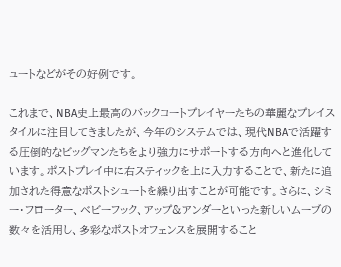ュートなどがその好例です。

これまで、NBA史上最高のバックコートプレイヤーたちの華麗なプレイスタイルに注目してきましたが、今年のシステムでは、現代NBAで活躍する圧倒的なビッグマンたちをより強力にサポートする方向へと進化しています。ポストプレイ中に右スティックを上に入力することで、新たに追加された得意なポストシュートを繰り出すことが可能です。さらに、シミー・フローター、ベビーフック、アップ&アンダーといった新しいムーブの数々を活用し、多彩なポストオフェンスを展開すること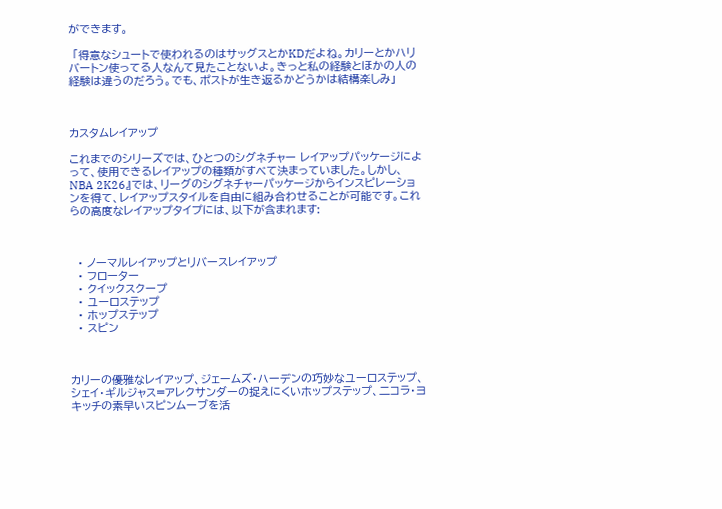ができます。

 「得意なシュートで使われるのはサッグスとかKDだよね。カリーとかハリバートン使ってる人なんて見たことないよ。きっと私の経験とほかの人の経験は違うのだろう。でも、ポストが生き返るかどうかは結構楽しみ」



カスタムレイアップ

これまでのシリーズでは、ひとつのシグネチャー レイアップパッケージによって、使用できるレイアップの種類がすべて決まっていました。しかし、NBA 2K26』では、リーグのシグネチャーパッケージからインスピレーションを得て、レイアップスタイルを自由に組み合わせることが可能です。これらの高度なレイアップタイプには、以下が含まれます:



  • ノーマルレイアップとリバースレイアップ
  • フローター
  • クイックスクープ
  • ユーロステップ
  • ホップステップ
  • スピン



カリーの優雅なレイアップ、ジェームズ・ハーデンの巧妙なユーロステップ、シェイ・ギルジャス=アレクサンダーの捉えにくいホップステップ、二コラ・ヨキッチの素早いスピンムーブを活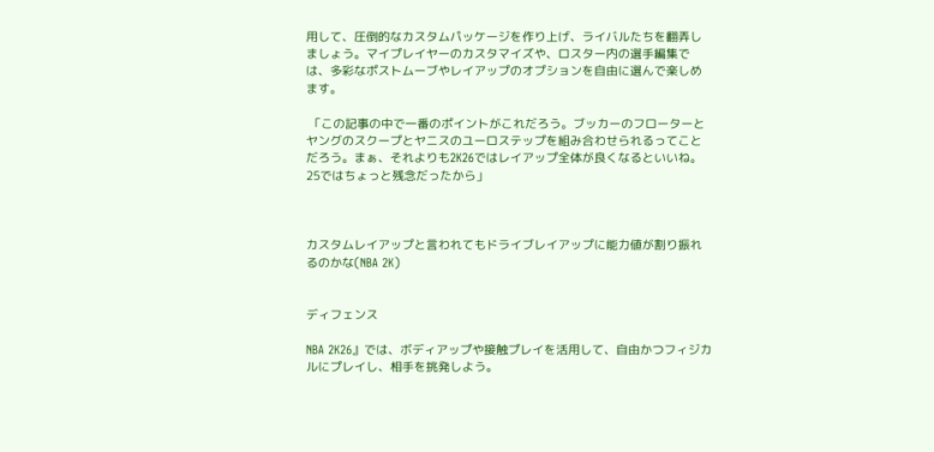用して、圧倒的なカスタムパッケージを作り上げ、ライバルたちを翻弄しましょう。マイプレイヤーのカスタマイズや、ロスター内の選手編集では、多彩なポストムーブやレイアップのオプションを自由に選んで楽しめます。

 「この記事の中で一番のポイントがこれだろう。ブッカーのフローターとヤングのスクープとヤニスのユーロステップを組み合わせられるってことだろう。まぁ、それよりも2K26ではレイアップ全体が良くなるといいね。25ではちょっと残念だったから」



カスタムレイアップと言われてもドライブレイアップに能力値が割り振れるのかな(NBA 2K)


ディフェンス

NBA 2K26』では、ボディアップや接触プレイを活用して、自由かつフィジカルにプレイし、相手を挑発しよう。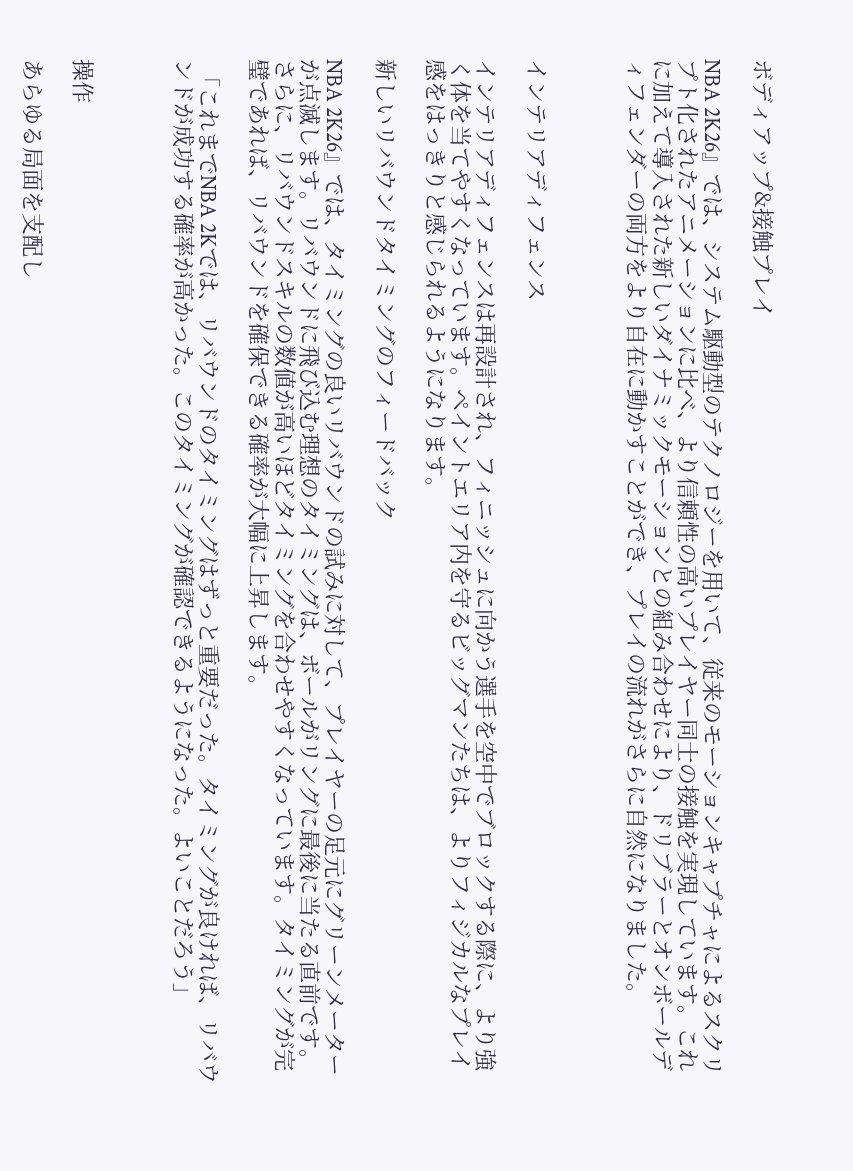ボディアップ&接触プレイ

NBA 2K26』では、システム駆動型のテクノロジーを用いて、従来のモーションキャプチャによるスクリプト化されたアニメーションに比べ、より信頼性の高いプレイヤー同士の接触を実現しています。これに加えて導入された新しいダイナミックモーションとの組み合わせにより、ドリブラーとオンボールディフェンダーの両方をより自在に動かすことができ、プレイの流れがさらに自然になりました。



インテリアディフェンス

インテリアディフェンスは再設計され、フィニッシュに向かう選手を空中でブロックする際に、より強く体を当てやすくなっています。ペイントエリア内を守るビッグマンたちは、よりフィジカルなプレイ感をはっきりと感じられるようになります。

新しいリバウンドタイミングのフィードバック

NBA 2K26』では、タイミングの良いリバウンドの試みに対して、プレイヤーの足元にグリーンメーターが点滅します。リバウンドに飛び込む理想のタイミングは、ボールがリングに最後に当たる直前です。さらに、リバウンドスキルの数値が高いほどタイミングを合わせやすくなっています。タイミングが完璧であれば、リバウンドを確保できる確率が大幅に上昇します。

 「これまでNBA 2Kでは、リバウンドのタイミングはずっと重要だった。タイミングが良ければ、リバウンドが成功する確率が高かった。このタイミングが確認できるようになった。よいことだろう」



操作

あらゆる局面を支配し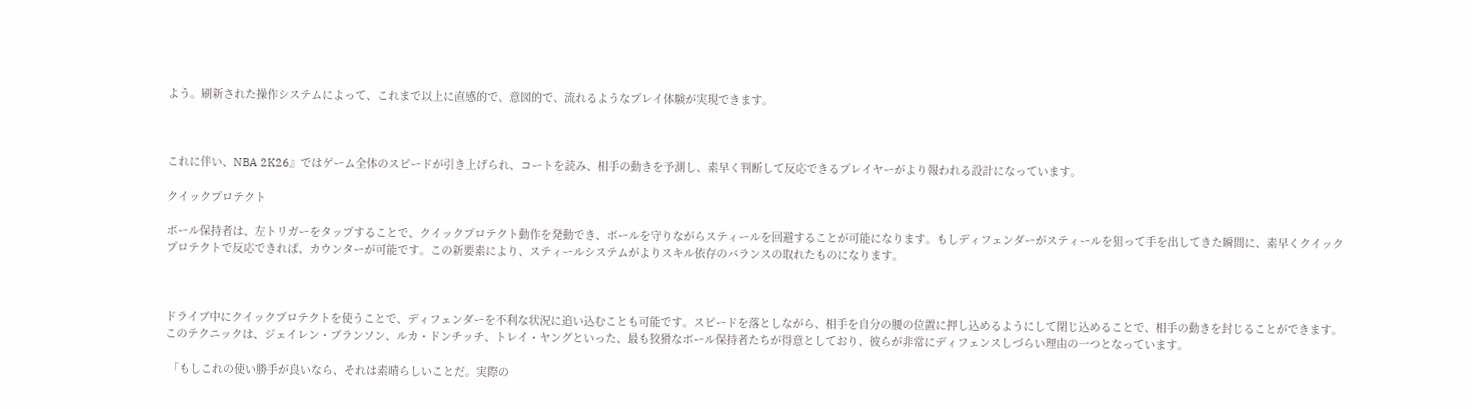よう。刷新された操作システムによって、これまで以上に直感的で、意図的で、流れるようなプレイ体験が実現できます。



これに伴い、NBA 2K26』ではゲーム全体のスピードが引き上げられ、コートを読み、相手の動きを予測し、素早く判断して反応できるプレイヤーがより報われる設計になっています。

クイックプロテクト

ボール保持者は、左トリガーをタップすることで、クイックプロテクト動作を発動でき、ボールを守りながらスティールを回避することが可能になります。もしディフェンダーがスティールを狙って手を出してきた瞬間に、素早くクイックプロテクトで反応できれば、カウンターが可能です。この新要素により、スティールシステムがよりスキル依存のバランスの取れたものになります。



ドライブ中にクイックプロテクトを使うことで、ディフェンダーを不利な状況に追い込むことも可能です。スピードを落としながら、相手を自分の腰の位置に押し込めるようにして閉じ込めることで、相手の動きを封じることができます。このテクニックは、ジェイレン・ブランソン、ルカ・ドンチッチ、トレイ・ヤングといった、最も狡猾なボール保持者たちが得意としており、彼らが非常にディフェンスしづらい理由の一つとなっています。

 「もしこれの使い勝手が良いなら、それは素晴らしいことだ。実際の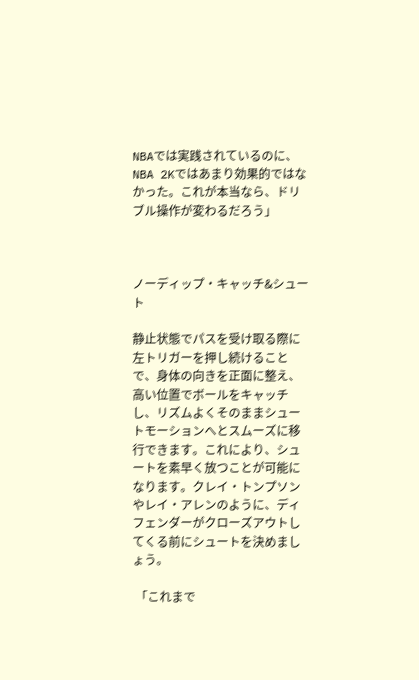NBAでは実践されているのに、NBA 2Kではあまり効果的ではなかった。これが本当なら、ドリブル操作が変わるだろう」



ノーディップ・キャッチ&シュート

静止状態でパスを受け取る際に左トリガーを押し続けることで、身体の向きを正面に整え、高い位置でボールをキャッチし、リズムよくそのままシュートモーションへとスムーズに移行できます。これにより、シュートを素早く放つことが可能になります。クレイ・トンプソンやレイ・アレンのように、ディフェンダーがクローズアウトしてくる前にシュートを決めましょう。

 「これまで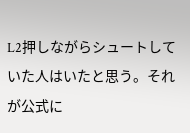L2押しながらシュートしていた人はいたと思う。それが公式に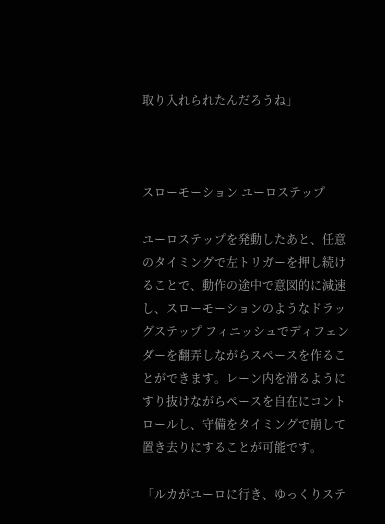取り入れられたんだろうね」



スローモーション ユーロステップ

ユーロステップを発動したあと、任意のタイミングで左トリガーを押し続けることで、動作の途中で意図的に減速し、スローモーションのようなドラッグステップ フィニッシュでディフェンダーを翻弄しながらスペースを作ることができます。レーン内を滑るようにすり抜けながらペースを自在にコントロールし、守備をタイミングで崩して置き去りにすることが可能です。

「ルカがユーロに行き、ゆっくりステ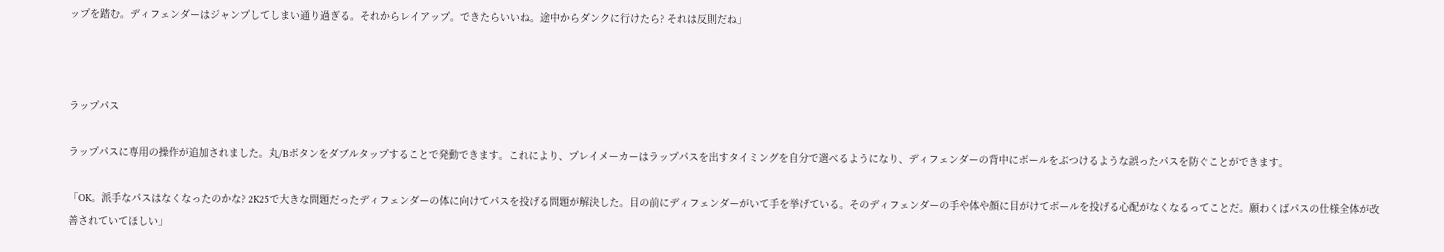ップを踏む。ディフェンダーはジャンプしてしまい通り過ぎる。それからレイアップ。できたらいいね。途中からダンクに行けたら? それは反則だね」



ラップパス

ラップパスに専用の操作が追加されました。丸/Bボタンをダブルタップすることで発動できます。これにより、プレイメーカーはラップパスを出すタイミングを自分で選べるようになり、ディフェンダーの背中にボールをぶつけるような誤ったパスを防ぐことができます。

「OK。派手なパスはなくなったのかな? 2K25で大きな問題だったディフェンダーの体に向けてパスを投げる問題が解決した。目の前にディフェンダーがいて手を挙げている。そのディフェンダーの手や体や顔に目がけてボールを投げる心配がなくなるってことだ。願わくばパスの仕様全体が改善されていてほしい」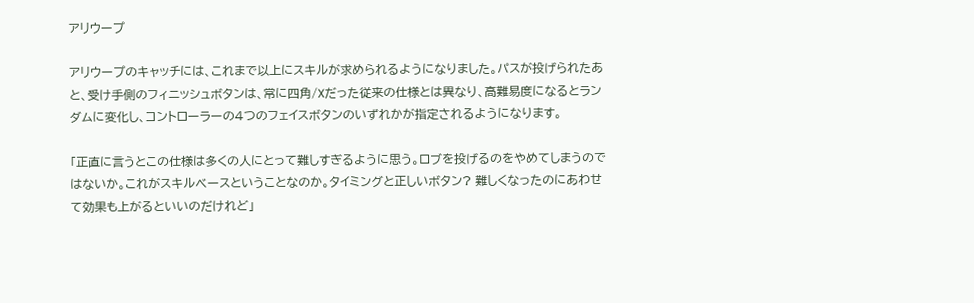アリウープ

アリウープのキャッチには、これまで以上にスキルが求められるようになりました。パスが投げられたあと、受け手側のフィニッシュボタンは、常に四角/Xだった従来の仕様とは異なり、高難易度になるとランダムに変化し、コントローラーの4つのフェイスボタンのいずれかが指定されるようになります。

「正直に言うとこの仕様は多くの人にとって難しすぎるように思う。ロブを投げるのをやめてしまうのではないか。これがスキルベースということなのか。タイミングと正しいボタン? 難しくなったのにあわせて効果も上がるといいのだけれど」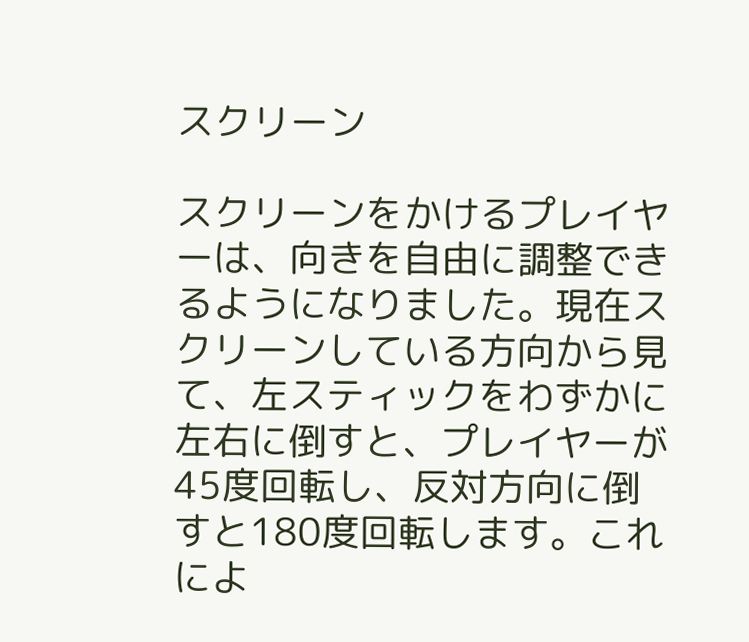スクリーン

スクリーンをかけるプレイヤーは、向きを自由に調整できるようになりました。現在スクリーンしている方向から見て、左スティックをわずかに左右に倒すと、プレイヤーが45度回転し、反対方向に倒すと180度回転します。これによ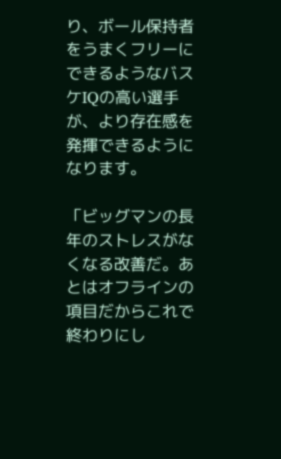り、ボール保持者をうまくフリーにできるようなバスケIQの高い選手が、より存在感を発揮できるようになります。

「ビッグマンの長年のストレスがなくなる改善だ。あとはオフラインの項目だからこれで終わりにし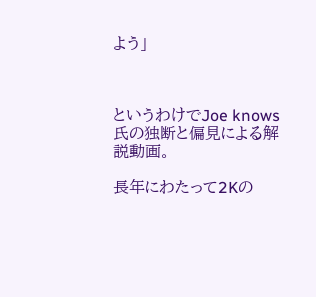よう」



というわけでJoe knows氏の独断と偏見による解説動画。

長年にわたって2Kの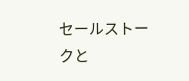セールストークと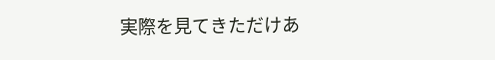実際を見てきただけあ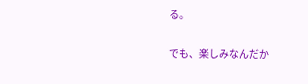る。

でも、楽しみなんだか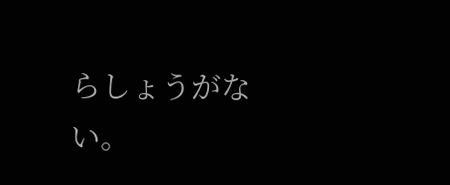らしょうがない。